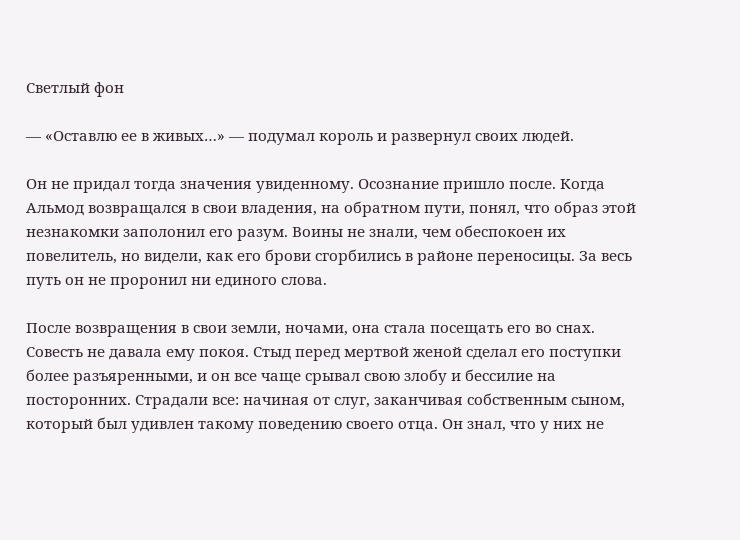Светлый фон

— «Оставлю ее в живых…» — подумал король и развернул своих людей.

Он не придал тогда значения увиденному. Осознание пришло после. Когда Альмод возвращался в свои владения, на обратном пути, понял, что образ этой незнакомки заполонил его разум. Воины не знали, чем обеспокоен их повелитель, но видели, как его брови сгорбились в районе переносицы. За весь путь он не проронил ни единого слова.

После возвращения в свои земли, ночами, она стала посещать его во снах. Совесть не давала ему покоя. Стыд перед мертвой женой сделал его поступки более разъяренными, и он все чаще срывал свою злобу и бессилие на посторонних. Страдали все: начиная от слуг, заканчивая собственным сыном, который был удивлен такому поведению своего отца. Он знал, что у них не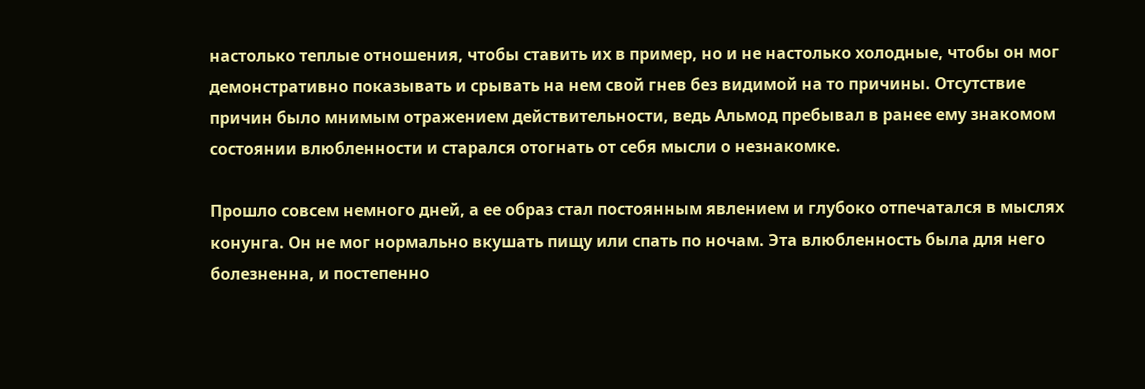настолько теплые отношения, чтобы ставить их в пример, но и не настолько холодные, чтобы он мог демонстративно показывать и срывать на нем свой гнев без видимой на то причины. Отсутствие причин было мнимым отражением действительности, ведь Альмод пребывал в ранее ему знакомом состоянии влюбленности и старался отогнать от себя мысли о незнакомке.

Прошло совсем немного дней, а ее образ стал постоянным явлением и глубоко отпечатался в мыслях конунга. Он не мог нормально вкушать пищу или спать по ночам. Эта влюбленность была для него болезненна, и постепенно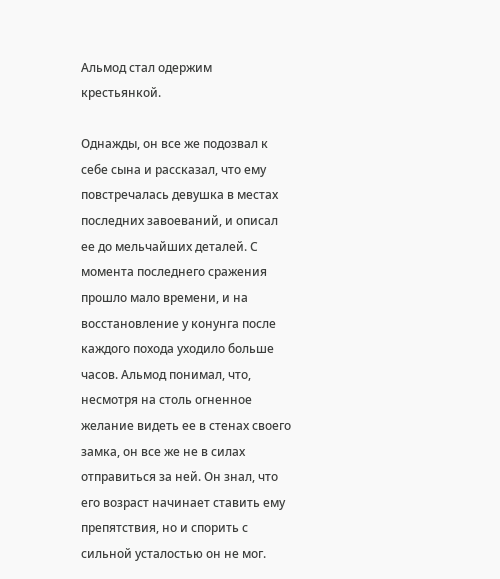Альмод стал одержим крестьянкой.

Однажды, он все же подозвал к себе сына и рассказал, что ему повстречалась девушка в местах последних завоеваний, и описал ее до мельчайших деталей. С момента последнего сражения прошло мало времени, и на восстановление у конунга после каждого похода уходило больше часов. Альмод понимал, что, несмотря на столь огненное желание видеть ее в стенах своего замка, он все же не в силах отправиться за ней. Он знал, что его возраст начинает ставить ему препятствия, но и спорить с сильной усталостью он не мог.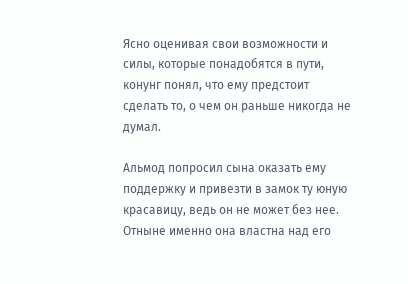Ясно оценивая свои возможности и силы, которые понадобятся в пути, конунг понял, что ему предстоит сделать то, о чем он раньше никогда не думал.

Альмод попросил сына оказать ему поддержку и привезти в замок ту юную красавицу, ведь он не может без нее. Отныне именно она властна над его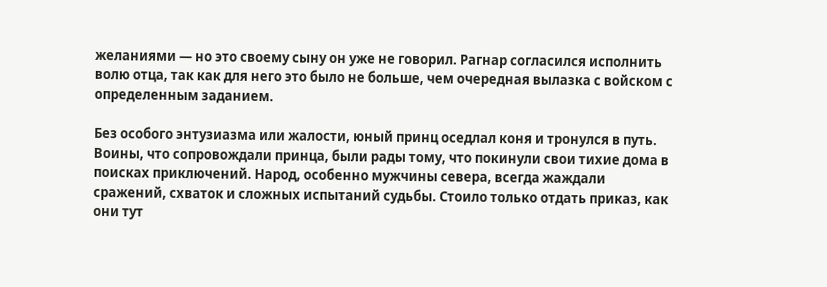желаниями — но это своему сыну он уже не говорил. Рагнар согласился исполнить волю отца, так как для него это было не больше, чем очередная вылазка с войском с определенным заданием.

Без особого энтузиазма или жалости, юный принц оседлал коня и тронулся в путь. Воины, что сопровождали принца, были рады тому, что покинули свои тихие дома в поисках приключений. Народ, особенно мужчины севера, всегда жаждали сражений, схваток и сложных испытаний судьбы. Стоило только отдать приказ, как они тут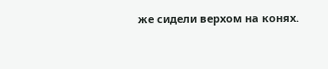же сидели верхом на конях.